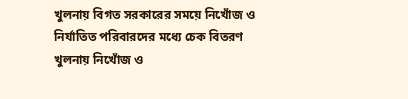খুলনায় বিগত সরকারের সময়ে নিখোঁজ ও নির্যাতিত পরিবারদের মধ্যে চেক বিতরণ
খুলনায় নিখোঁজ ও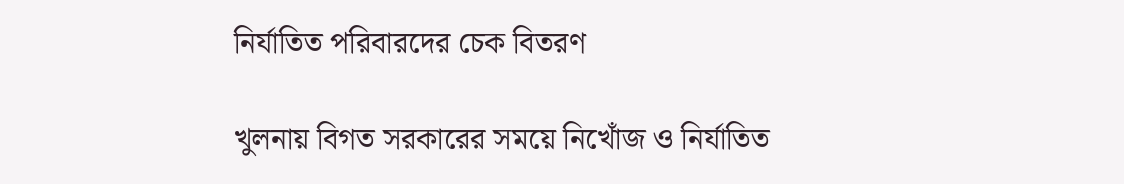নির্যাতিত পরিবারদের চেক বিতরণ

খুলনায় বিগত সরকারের সময়ে নিখোঁজ ও নির্যাতিত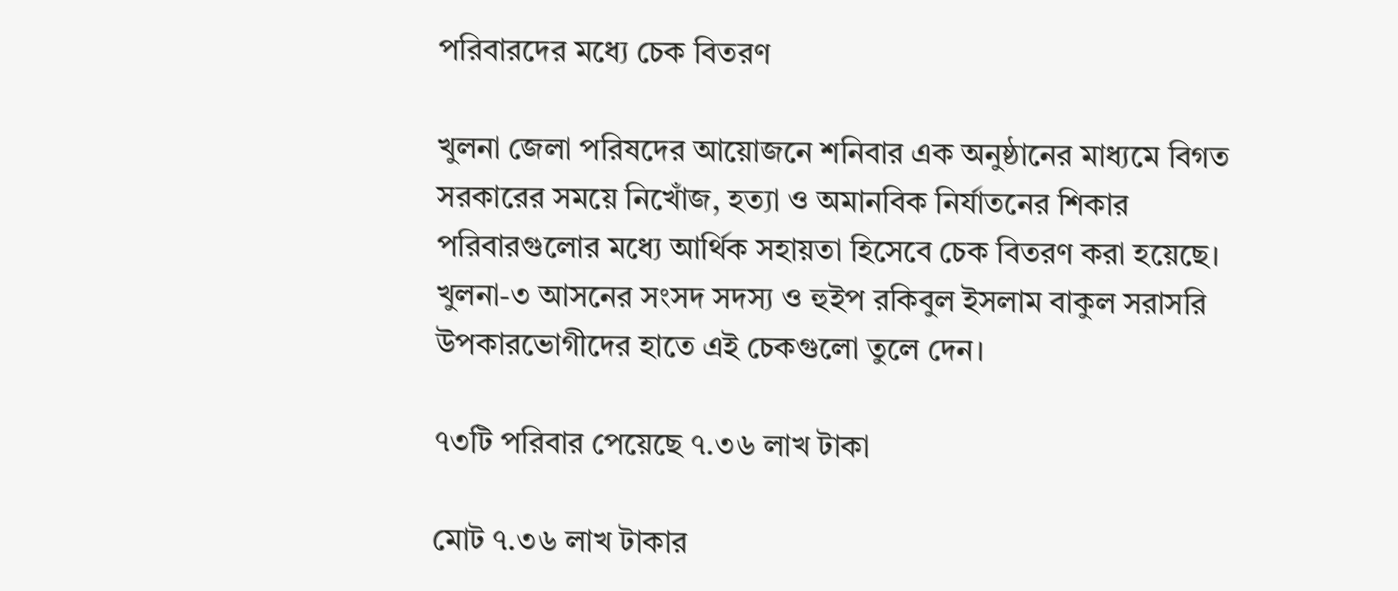পরিবারদের মধ্যে চেক বিতরণ

খুলনা জেলা পরিষদের আয়োজনে শনিবার এক অনুষ্ঠানের মাধ্যমে বিগত সরকারের সময়ে নিখোঁজ, হত্যা ও অমানবিক নির্যাতনের শিকার পরিবারগুলোর মধ্যে আর্থিক সহায়তা হিসেবে চেক বিতরণ করা হয়েছে। খুলনা-৩ আসনের সংসদ সদস্য ও হুইপ রকিবুল ইসলাম বাকুল সরাসরি উপকারভোগীদের হাতে এই চেকগুলো তুলে দেন।

৭৩টি পরিবার পেয়েছে ৭.৩৬ লাখ টাকা

মোট ৭.৩৬ লাখ টাকার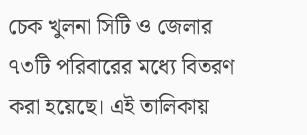চেক খুলনা সিটি ও জেলার ৭৩টি পরিবারের মধ্যে বিতরণ করা হয়েছে। এই তালিকায়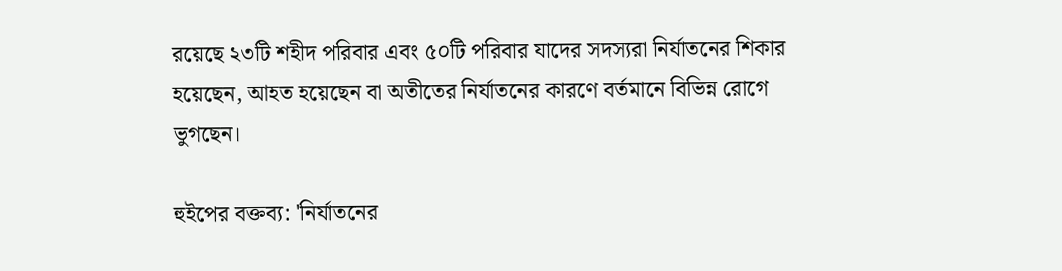রয়েছে ২৩টি শহীদ পরিবার এবং ৫০টি পরিবার যাদের সদস্যরা নির্যাতনের শিকার হয়েছেন, আহত হয়েছেন বা অতীতের নির্যাতনের কারণে বর্তমানে বিভিন্ন রোগে ভুগছেন।

হুইপের বক্তব্য: 'নির্যাতনের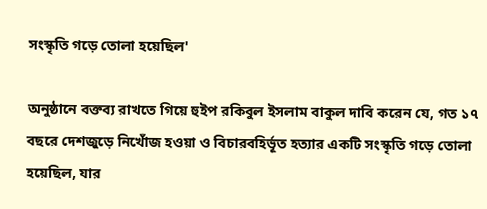সংস্কৃতি গড়ে তোলা হয়েছিল'

অনুষ্ঠানে বক্তব্য রাখতে গিয়ে হুইপ রকিবুল ইসলাম বাকুল দাবি করেন যে, গত ১৭ বছরে দেশজুড়ে নিখোঁজ হওয়া ও বিচারবহির্ভূত হত্যার একটি সংস্কৃতি গড়ে তোলা হয়েছিল, যার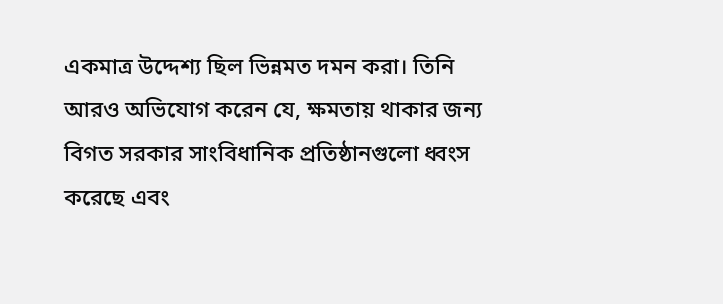একমাত্র উদ্দেশ্য ছিল ভিন্নমত দমন করা। তিনি আরও অভিযোগ করেন যে, ক্ষমতায় থাকার জন্য বিগত সরকার সাংবিধানিক প্রতিষ্ঠানগুলো ধ্বংস করেছে এবং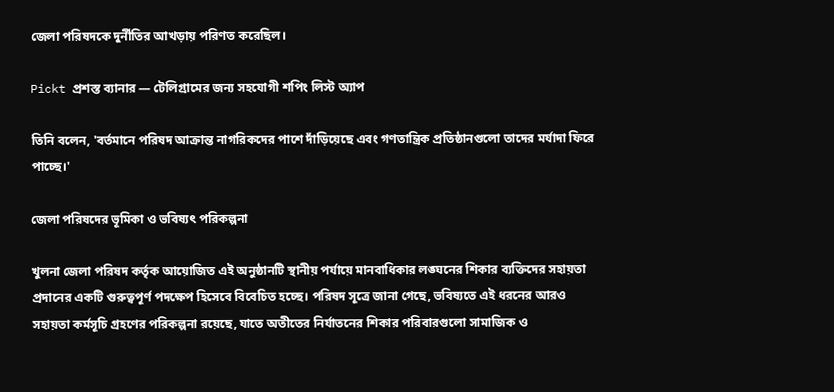জেলা পরিষদকে দুর্নীতির আখড়ায় পরিণত করেছিল।

Pickt প্রশস্ত ব্যানার — টেলিগ্রামের জন্য সহযোগী শপিং লিস্ট অ্যাপ

তিনি বলেন, 'বর্তমানে পরিষদ আক্রান্ত নাগরিকদের পাশে দাঁড়িয়েছে এবং গণতান্ত্রিক প্রতিষ্ঠানগুলো তাদের মর্যাদা ফিরে পাচ্ছে।'

জেলা পরিষদের ভূমিকা ও ভবিষ্যৎ পরিকল্পনা

খুলনা জেলা পরিষদ কর্তৃক আয়োজিত এই অনুষ্ঠানটি স্থানীয় পর্যায়ে মানবাধিকার লঙ্ঘনের শিকার ব্যক্তিদের সহায়তা প্রদানের একটি গুরুত্বপূর্ণ পদক্ষেপ হিসেবে বিবেচিত হচ্ছে। পরিষদ সূত্রে জানা গেছে, ভবিষ্যতে এই ধরনের আরও সহায়তা কর্মসূচি গ্রহণের পরিকল্পনা রয়েছে, যাতে অতীতের নির্যাতনের শিকার পরিবারগুলো সামাজিক ও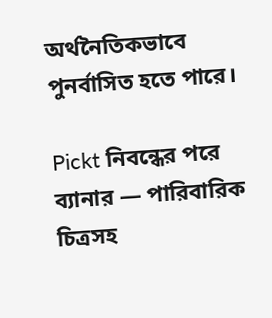অর্থনৈতিকভাবে পুনর্বাসিত হতে পারে।

Pickt নিবন্ধের পরে ব্যানার — পারিবারিক চিত্রসহ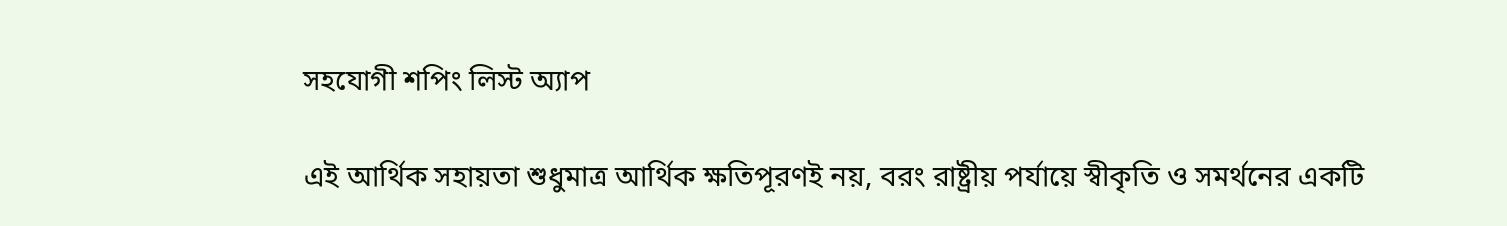সহযোগী শপিং লিস্ট অ্যাপ

এই আর্থিক সহায়তা শুধুমাত্র আর্থিক ক্ষতিপূরণই নয়, বরং রাষ্ট্রীয় পর্যায়ে স্বীকৃতি ও সমর্থনের একটি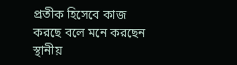প্রতীক হিসেবে কাজ করছে বলে মনে করছেন স্থানীয়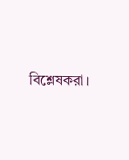বিশ্লেষকরা।